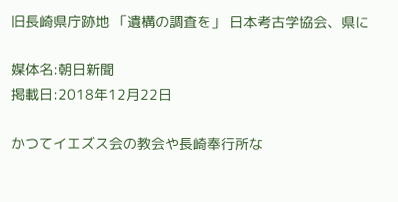旧長崎県庁跡地 「遺構の調査を」 日本考古学協会、県に

媒体名:朝日新聞
掲載日:2018年12月22日

かつてイエズス会の教会や長崎奉行所な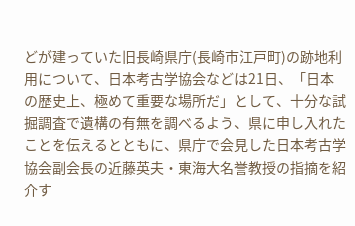どが建っていた旧長崎県庁(長崎市江戸町)の跡地利用について、日本考古学協会などは21日、「日本の歴史上、極めて重要な場所だ」として、十分な試掘調査で遺構の有無を調べるよう、県に申し入れたことを伝えるとともに、県庁で会見した日本考古学協会副会長の近藤英夫・東海大名誉教授の指摘を紹介す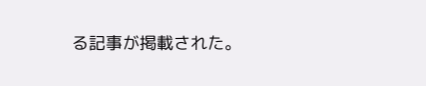る記事が掲載された。